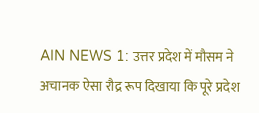AIN NEWS 1: उत्तर प्रदेश में मौसम ने अचानक ऐसा रौद्र रूप दिखाया कि पूरे प्रदेश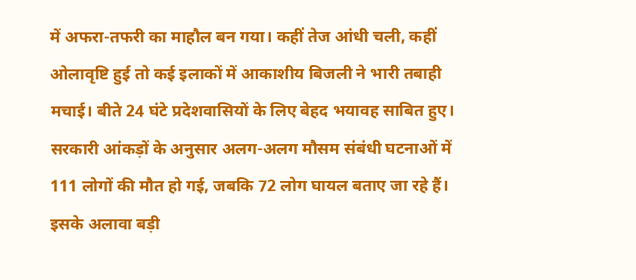में अफरा-तफरी का माहौल बन गया। कहीं तेज आंधी चली, कहीं ओलावृष्टि हुई तो कई इलाकों में आकाशीय बिजली ने भारी तबाही मचाई। बीते 24 घंटे प्रदेशवासियों के लिए बेहद भयावह साबित हुए। सरकारी आंकड़ों के अनुसार अलग-अलग मौसम संबंधी घटनाओं में 111 लोगों की मौत हो गई, जबकि 72 लोग घायल बताए जा रहे हैं। इसके अलावा बड़ी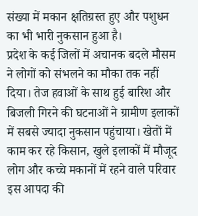संख्या में मकान क्षतिग्रस्त हुए और पशुधन का भी भारी नुकसान हुआ है।
प्रदेश के कई जिलों में अचानक बदले मौसम ने लोगों को संभलने का मौका तक नहीं दिया। तेज हवाओं के साथ हुई बारिश और बिजली गिरने की घटनाओं ने ग्रामीण इलाकों में सबसे ज्यादा नुकसान पहुंचाया। खेतों में काम कर रहे किसान, खुले इलाकों में मौजूद लोग और कच्चे मकानों में रहने वाले परिवार इस आपदा की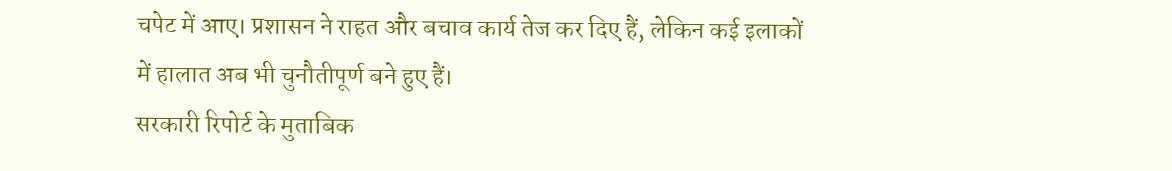चपेट में आए। प्रशासन ने राहत और बचाव कार्य तेज कर दिए हैं, लेकिन कई इलाकों में हालात अब भी चुनौतीपूर्ण बने हुए हैं।
सरकारी रिपोर्ट के मुताबिक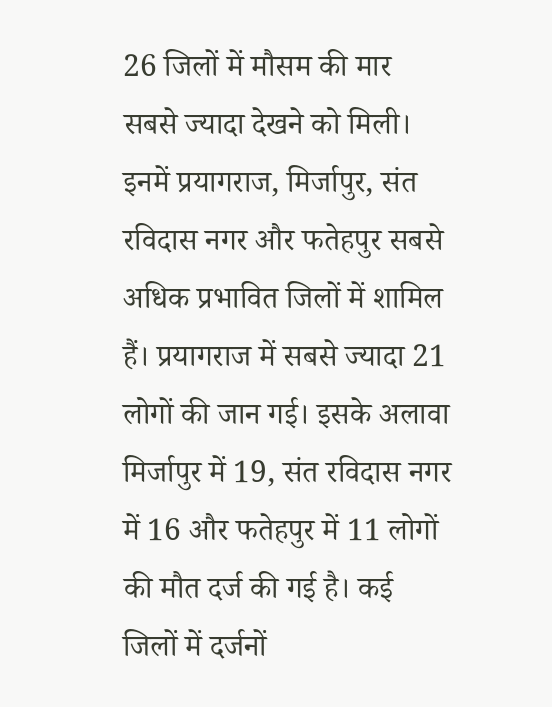26 जिलों में मौसम की मार सबसे ज्यादा देखने को मिली। इनमें प्रयागराज, मिर्जापुर, संत रविदास नगर और फतेहपुर सबसे अधिक प्रभावित जिलों में शामिल हैं। प्रयागराज में सबसे ज्यादा 21 लोगों की जान गई। इसके अलावा मिर्जापुर में 19, संत रविदास नगर में 16 और फतेहपुर में 11 लोगों की मौत दर्ज की गई है। कई जिलों में दर्जनों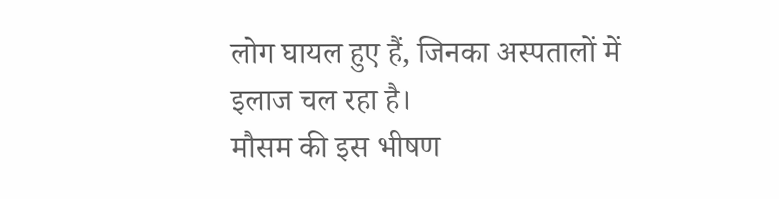लोग घायल हुए हैं, जिनका अस्पतालों में इलाज चल रहा है।
मौसम की इस भीषण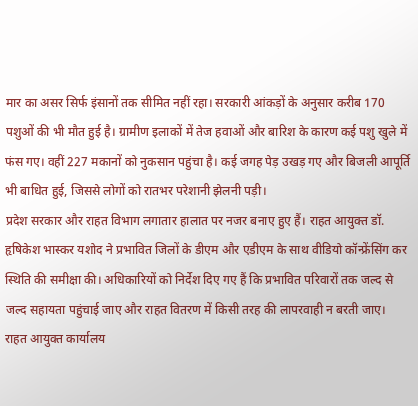मार का असर सिर्फ इंसानों तक सीमित नहीं रहा। सरकारी आंकड़ों के अनुसार करीब 170 पशुओं की भी मौत हुई है। ग्रामीण इलाकों में तेज हवाओं और बारिश के कारण कई पशु खुले में फंस गए। वहीं 227 मकानों को नुकसान पहुंचा है। कई जगह पेड़ उखड़ गए और बिजली आपूर्ति भी बाधित हुई, जिससे लोगों को रातभर परेशानी झेलनी पड़ी।
प्रदेश सरकार और राहत विभाग लगातार हालात पर नजर बनाए हुए हैं। राहत आयुक्त डॉ. हृषिकेश भास्कर यशोद ने प्रभावित जिलों के डीएम और एडीएम के साथ वीडियो कॉन्फ्रेंसिंग कर स्थिति की समीक्षा की। अधिकारियों को निर्देश दिए गए हैं कि प्रभावित परिवारों तक जल्द से जल्द सहायता पहुंचाई जाए और राहत वितरण में किसी तरह की लापरवाही न बरती जाए।
राहत आयुक्त कार्यालय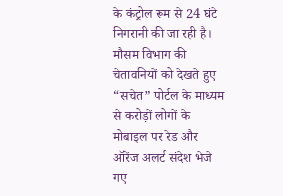के कंट्रोल रूम से 24 घंटे निगरानी की जा रही है। मौसम विभाग की चेतावनियों को देखते हुए “सचेत” पोर्टल के माध्यम से करोड़ों लोगों के मोबाइल पर रेड और ऑरेंज अलर्ट संदेश भेजे गए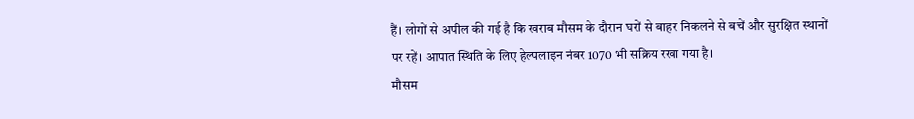हैं। लोगों से अपील की गई है कि खराब मौसम के दौरान घरों से बाहर निकलने से बचें और सुरक्षित स्थानों पर रहें। आपात स्थिति के लिए हेल्पलाइन नंबर 1070 भी सक्रिय रखा गया है।
मौसम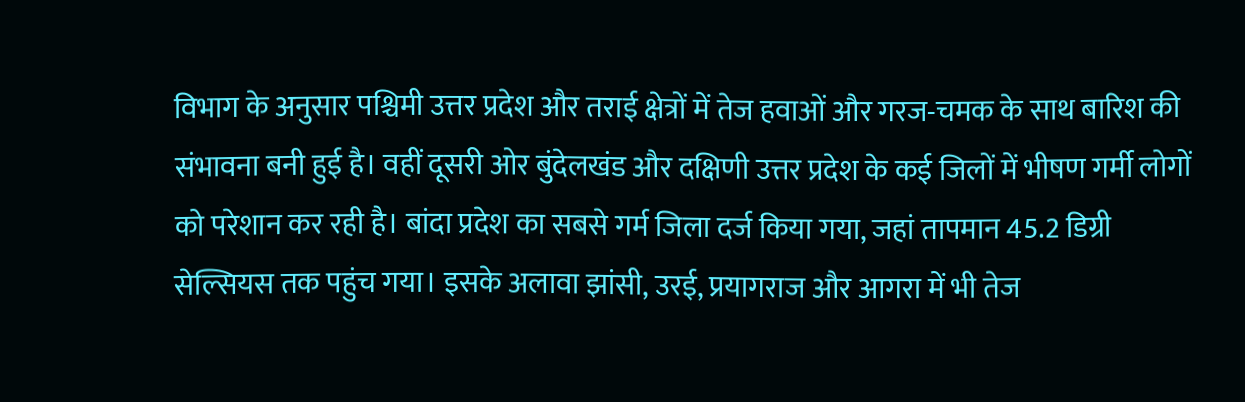विभाग के अनुसार पश्चिमी उत्तर प्रदेश और तराई क्षेत्रों में तेज हवाओं और गरज-चमक के साथ बारिश की संभावना बनी हुई है। वहीं दूसरी ओर बुंदेलखंड और दक्षिणी उत्तर प्रदेश के कई जिलों में भीषण गर्मी लोगों को परेशान कर रही है। बांदा प्रदेश का सबसे गर्म जिला दर्ज किया गया, जहां तापमान 45.2 डिग्री सेल्सियस तक पहुंच गया। इसके अलावा झांसी, उरई, प्रयागराज और आगरा में भी तेज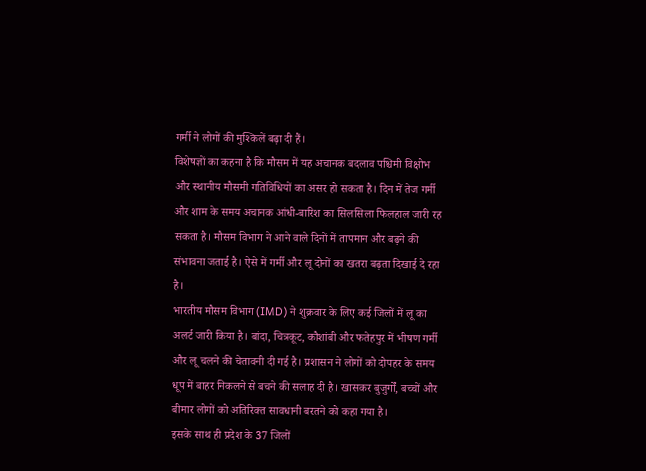गर्मी ने लोगों की मुश्किलें बढ़ा दी हैं।
विशेषज्ञों का कहना है कि मौसम में यह अचानक बदलाव पश्चिमी विक्षोभ और स्थानीय मौसमी गतिविधियों का असर हो सकता है। दिन में तेज गर्मी और शाम के समय अचानक आंधी-बारिश का सिलसिला फिलहाल जारी रह सकता है। मौसम विभाग ने आने वाले दिनों में तापमान और बढ़ने की संभावना जताई है। ऐसे में गर्मी और लू दोनों का खतरा बढ़ता दिखाई दे रहा है।
भारतीय मौसम विभाग (IMD) ने शुक्रवार के लिए कई जिलों में लू का अलर्ट जारी किया है। बांदा, चित्रकूट, कौशांबी और फतेहपुर में भीषण गर्मी और लू चलने की चेतावनी दी गई है। प्रशासन ने लोगों को दोपहर के समय धूप में बाहर निकलने से बचने की सलाह दी है। खासकर बुजुर्गों, बच्चों और बीमार लोगों को अतिरिक्त सावधानी बरतने को कहा गया है।
इसके साथ ही प्रदेश के 37 जिलों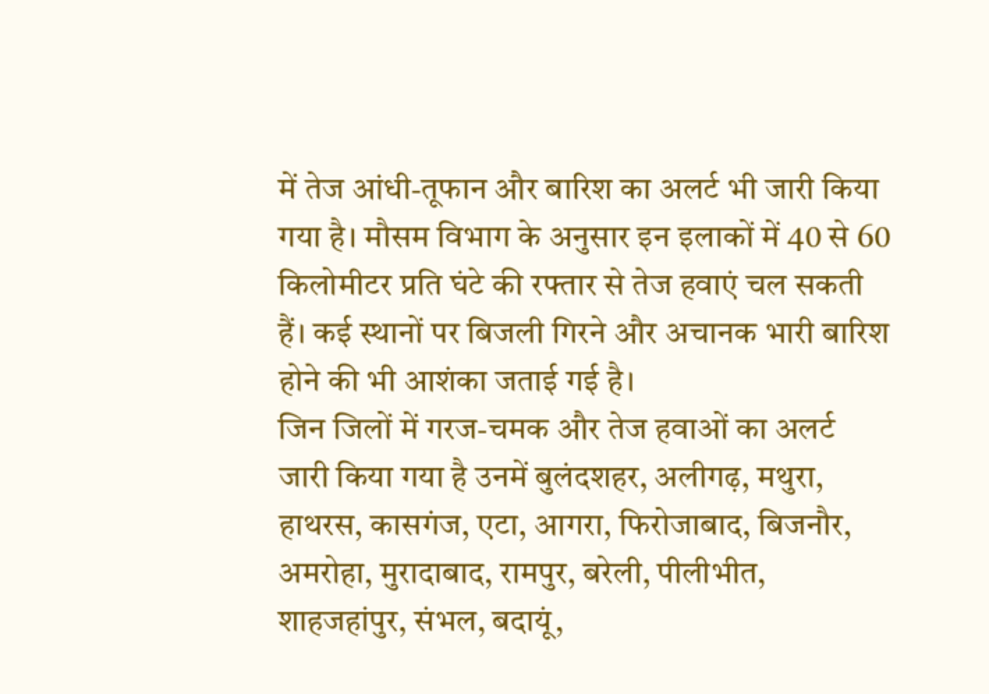में तेज आंधी-तूफान और बारिश का अलर्ट भी जारी किया गया है। मौसम विभाग के अनुसार इन इलाकों में 40 से 60 किलोमीटर प्रति घंटे की रफ्तार से तेज हवाएं चल सकती हैं। कई स्थानों पर बिजली गिरने और अचानक भारी बारिश होने की भी आशंका जताई गई है।
जिन जिलों में गरज-चमक और तेज हवाओं का अलर्ट जारी किया गया है उनमें बुलंदशहर, अलीगढ़, मथुरा, हाथरस, कासगंज, एटा, आगरा, फिरोजाबाद, बिजनौर, अमरोहा, मुरादाबाद, रामपुर, बरेली, पीलीभीत, शाहजहांपुर, संभल, बदायूं,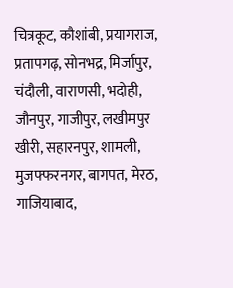चित्रकूट, कौशांबी, प्रयागराज, प्रतापगढ़, सोनभद्र, मिर्जापुर, चंदौली, वाराणसी, भदोही, जौनपुर, गाजीपुर, लखीमपुर खीरी, सहारनपुर, शामली, मुजफ्फरनगर, बागपत, मेरठ, गाजियाबाद,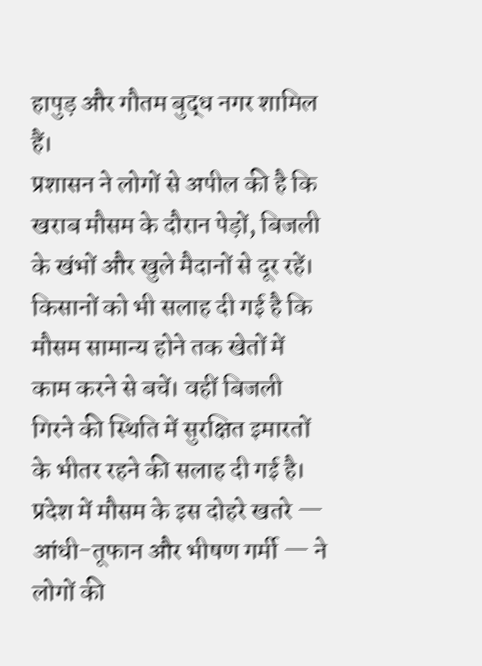हापुड़ और गौतम बुद्ध नगर शामिल हैं।
प्रशासन ने लोगों से अपील की है कि खराब मौसम के दौरान पेड़ों, बिजली के खंभों और खुले मैदानों से दूर रहें। किसानों को भी सलाह दी गई है कि मौसम सामान्य होने तक खेतों में काम करने से बचें। वहीं बिजली गिरने की स्थिति में सुरक्षित इमारतों के भीतर रहने की सलाह दी गई है।
प्रदेश में मौसम के इस दोहरे खतरे — आंधी-तूफान और भीषण गर्मी — ने लोगों की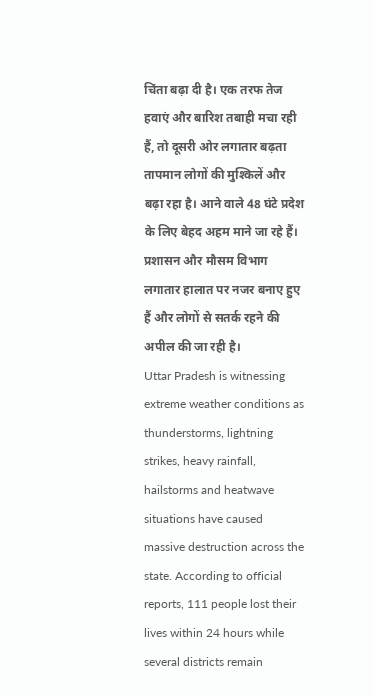चिंता बढ़ा दी है। एक तरफ तेज हवाएं और बारिश तबाही मचा रही हैं, तो दूसरी ओर लगातार बढ़ता तापमान लोगों की मुश्किलें और बढ़ा रहा है। आने वाले 48 घंटे प्रदेश के लिए बेहद अहम माने जा रहे हैं। प्रशासन और मौसम विभाग लगातार हालात पर नजर बनाए हुए हैं और लोगों से सतर्क रहने की अपील की जा रही है।
Uttar Pradesh is witnessing extreme weather conditions as thunderstorms, lightning strikes, heavy rainfall, hailstorms and heatwave situations have caused massive destruction across the state. According to official reports, 111 people lost their lives within 24 hours while several districts remain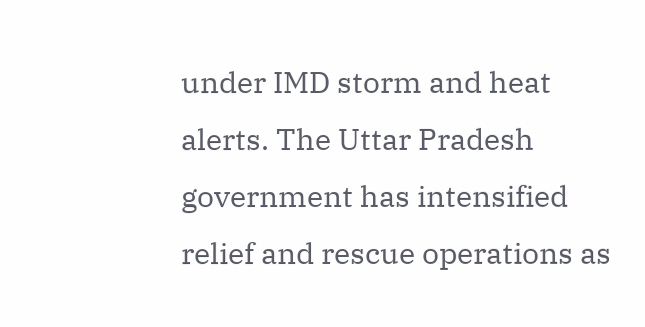under IMD storm and heat alerts. The Uttar Pradesh government has intensified relief and rescue operations as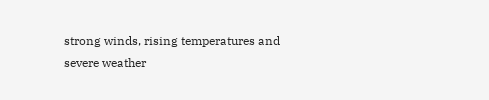strong winds, rising temperatures and severe weather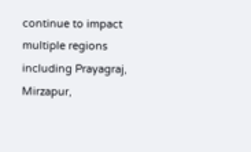continue to impact multiple regions including Prayagraj, Mirzapur,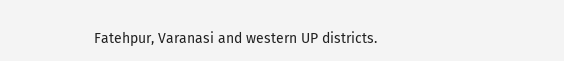Fatehpur, Varanasi and western UP districts.